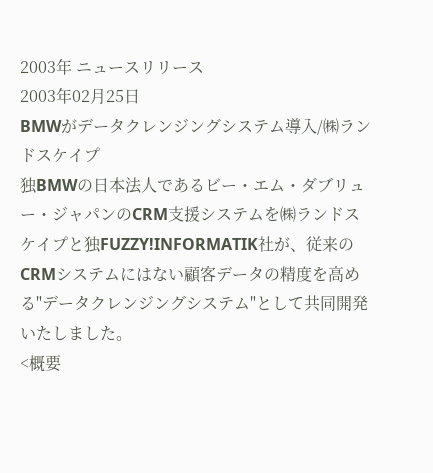2003年 ニュースリリース
2003年02月25日
BMWがデータクレンジングシステム導入/㈱ランドスケイプ
独BMWの日本法人であるビー・エム・ダブリュー・ジャパンのCRM支援システムを㈱ランドスケイプと独FUZZY!INFORMATIK社が、従来のCRMシステムにはない顧客データの精度を高める"データクレンジングシステム"として共同開発いたしました。
<概要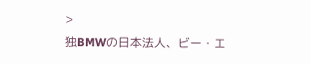>
独BMWの日本法人、ビー・エ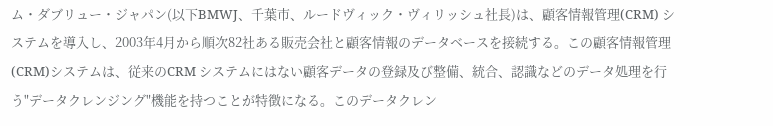ム・ダブリュー・ジャパン(以下BMWJ、千葉市、ルードヴィック・ヴィリッシュ社長)は、顧客情報管理(CRM) システムを導入し、2003年4月から順次82社ある販売会社と顧客情報のデータベースを接続する。この顧客情報管理(CRM)システムは、従来のCRM システムにはない顧客データの登録及び整備、統合、認識などのデータ処理を行う"データクレンジング"機能を持つことが特徴になる。このデータクレン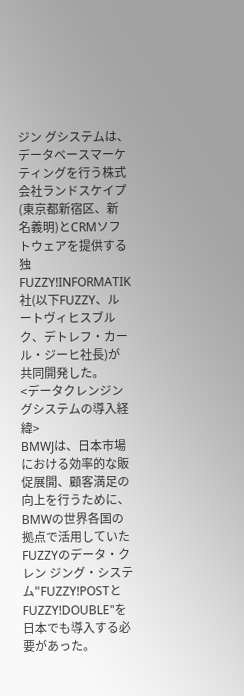ジン グシステムは、データベースマーケティングを行う株式会社ランドスケイプ(東京都新宿区、新名義明)とCRMソフトウェアを提供する独 FUZZY!INFORMATIK社(以下FUZZY、ルートヴィヒスブルク、デトレフ・カール・ジーヒ社長)が共同開発した。
<データクレンジングシステムの導入経緯>
BMWJは、日本市場における効率的な販促展開、顧客満足の向上を行うために、BMWの世界各国の拠点で活用していたFUZZYのデータ・クレン ジング・システム"FUZZY!POSTと FUZZY!DOUBLE"を日本でも導入する必要があった。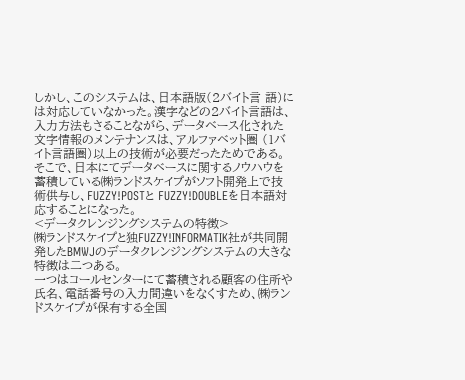しかし、このシステムは、日本語版(2バイト言 語)には対応していなかった。漢字などの2バイト言語は、入力方法もさることながら、データベース化された文字情報のメンテナンスは、アルファベット圏 (1バイト言語圏)以上の技術が必要だったためである。
そこで、日本にてデータベースに関するノウハウを蓄積している㈱ランドスケイプがソフト開発上で技術供与し、FUZZY!POSTと FUZZY!DOUBLEを日本語対応することになった。
<データクレンジングシステムの特徴>
㈱ランドスケイプと独FUZZY!INFORMATIK社が共同開発したBMWJのデータクレンジングシステムの大きな特徴は二つある。
一つはコールセンターにて蓄積される顧客の住所や氏名、電話番号の入力間違いをなくすため、㈱ランドスケイプが保有する全国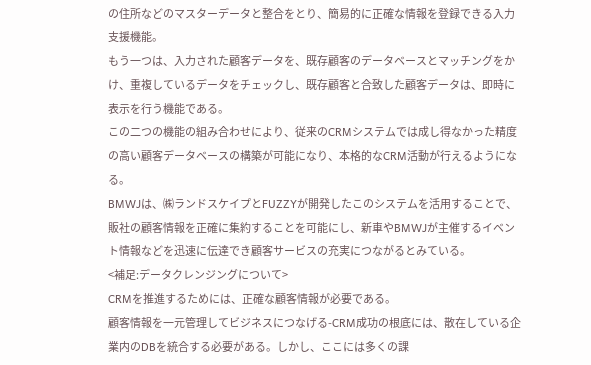の住所などのマスターデータと整合をとり、簡易的に正確な情報を登録できる入力支援機能。
もう一つは、入力された顧客データを、既存顧客のデータベースとマッチングをかけ、重複しているデータをチェックし、既存顧客と合致した顧客データは、即時に表示を行う機能である。
この二つの機能の組み合わせにより、従来のCRMシステムでは成し得なかった精度の高い顧客データベースの構築が可能になり、本格的なCRM活動が行えるようになる。
BMWJは、㈱ランドスケイプとFUZZYが開発したこのシステムを活用することで、販社の顧客情報を正確に集約することを可能にし、新車やBMWJが主催するイベント情報などを迅速に伝達でき顧客サービスの充実につながるとみている。
<補足:データクレンジングについて>
CRMを推進するためには、正確な顧客情報が必要である。
顧客情報を一元管理してビジネスにつなげる-CRM成功の根底には、散在している企業内のDBを統合する必要がある。しかし、ここには多くの課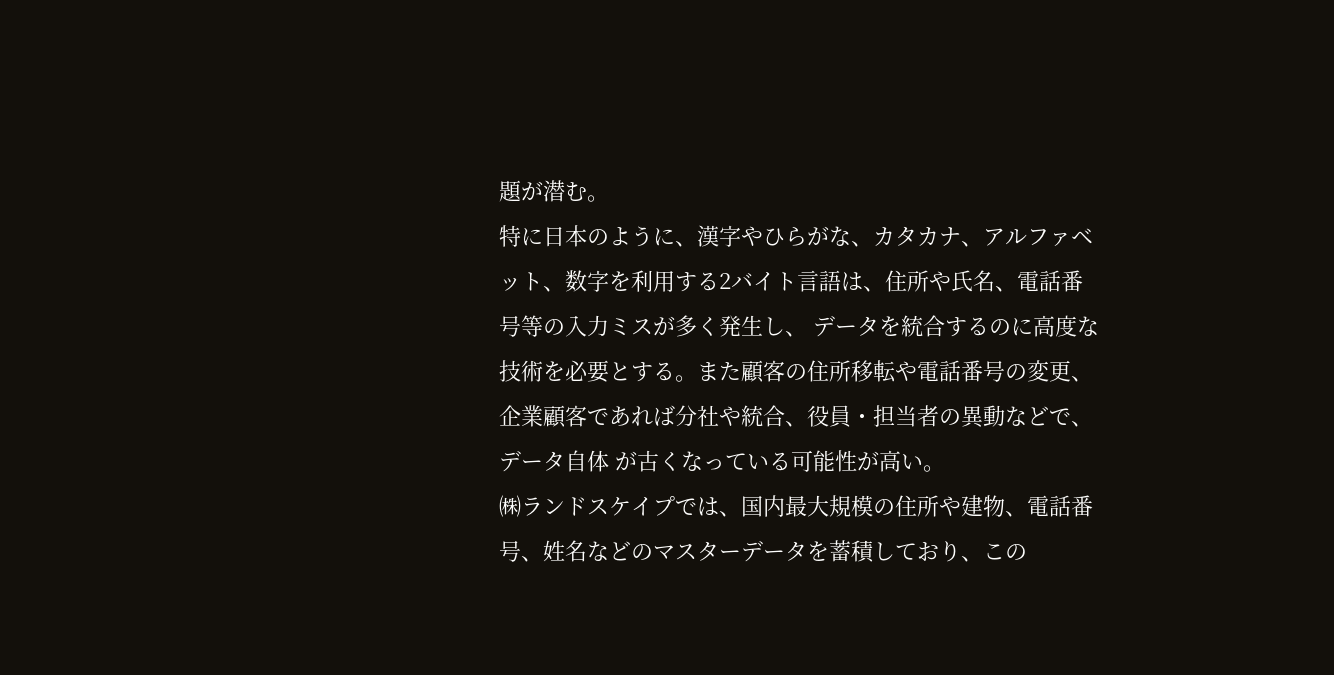題が潜む。
特に日本のように、漢字やひらがな、カタカナ、アルファベット、数字を利用する2バイト言語は、住所や氏名、電話番号等の入力ミスが多く発生し、 データを統合するのに高度な技術を必要とする。また顧客の住所移転や電話番号の変更、企業顧客であれば分社や統合、役員・担当者の異動などで、データ自体 が古くなっている可能性が高い。
㈱ランドスケイプでは、国内最大規模の住所や建物、電話番号、姓名などのマスターデータを蓄積しており、この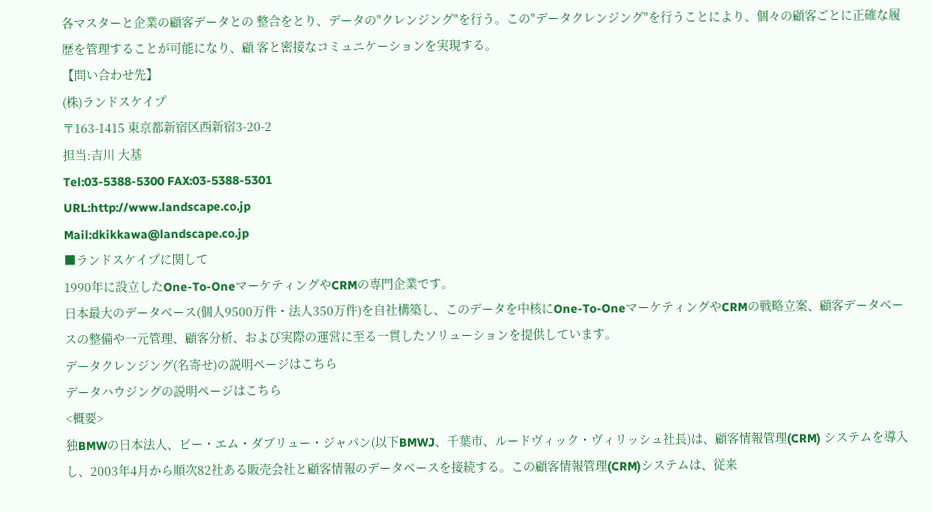各マスターと企業の顧客データとの 整合をとり、データの"クレンジング"を行う。この"データクレンジング"を行うことにより、個々の顧客ごとに正確な履歴を管理することが可能になり、顧 客と密接なコミュニケーションを実現する。
【問い合わせ先】
(株)ランドスケイプ
〒163-1415 東京都新宿区西新宿3-20-2
担当:吉川 大基
Tel:03-5388-5300 FAX:03-5388-5301
URL:http://www.landscape.co.jp
Mail:dkikkawa@landscape.co.jp
■ランドスケイプに関して
1990年に設立したOne-To-OneマーケティングやCRMの専門企業です。
日本最大のデータベース(個人9500万件・法人350万件)を自社構築し、このデータを中核にOne-To-OneマーケティングやCRMの戦略立案、顧客データベースの整備や一元管理、顧客分析、および実際の運営に至る一貫したソリューションを提供しています。
データクレンジング(名寄せ)の説明ページはこちら
データハウジングの説明ページはこちら
<概要>
独BMWの日本法人、ビー・エム・ダブリュー・ジャパン(以下BMWJ、千葉市、ルードヴィック・ヴィリッシュ社長)は、顧客情報管理(CRM) システムを導入し、2003年4月から順次82社ある販売会社と顧客情報のデータベースを接続する。この顧客情報管理(CRM)システムは、従来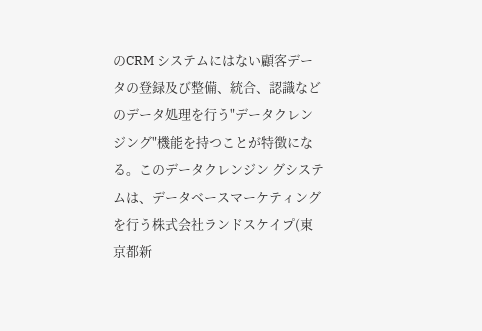のCRM システムにはない顧客データの登録及び整備、統合、認識などのデータ処理を行う"データクレンジング"機能を持つことが特徴になる。このデータクレンジン グシステムは、データベースマーケティングを行う株式会社ランドスケイプ(東京都新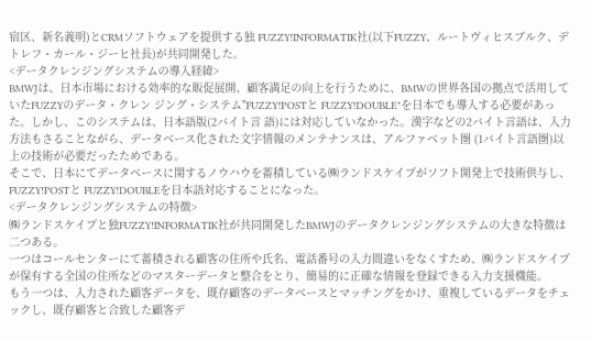宿区、新名義明)とCRMソフトウェアを提供する独 FUZZY!INFORMATIK社(以下FUZZY、ルートヴィヒスブルク、デトレフ・カール・ジーヒ社長)が共同開発した。
<データクレンジングシステムの導入経緯>
BMWJは、日本市場における効率的な販促展開、顧客満足の向上を行うために、BMWの世界各国の拠点で活用していたFUZZYのデータ・クレン ジング・システム"FUZZY!POSTと FUZZY!DOUBLE"を日本でも導入する必要があった。しかし、このシステムは、日本語版(2バイト言 語)には対応していなかった。漢字などの2バイト言語は、入力方法もさることながら、データベース化された文字情報のメンテナンスは、アルファベット圏 (1バイト言語圏)以上の技術が必要だったためである。
そこで、日本にてデータベースに関するノウハウを蓄積している㈱ランドスケイプがソフト開発上で技術供与し、FUZZY!POSTと FUZZY!DOUBLEを日本語対応することになった。
<データクレンジングシステムの特徴>
㈱ランドスケイプと独FUZZY!INFORMATIK社が共同開発したBMWJのデータクレンジングシステムの大きな特徴は二つある。
一つはコールセンターにて蓄積される顧客の住所や氏名、電話番号の入力間違いをなくすため、㈱ランドスケイプが保有する全国の住所などのマスターデータと整合をとり、簡易的に正確な情報を登録できる入力支援機能。
もう一つは、入力された顧客データを、既存顧客のデータベースとマッチングをかけ、重複しているデータをチェックし、既存顧客と合致した顧客デ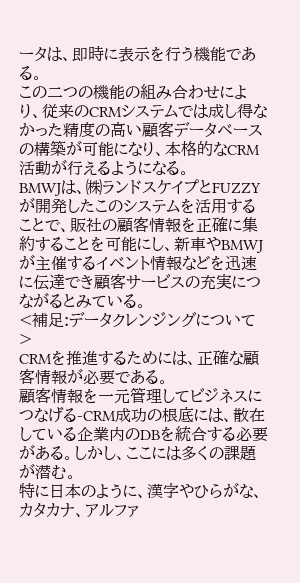ータは、即時に表示を行う機能である。
この二つの機能の組み合わせにより、従来のCRMシステムでは成し得なかった精度の高い顧客データベースの構築が可能になり、本格的なCRM活動が行えるようになる。
BMWJは、㈱ランドスケイプとFUZZYが開発したこのシステムを活用することで、販社の顧客情報を正確に集約することを可能にし、新車やBMWJが主催するイベント情報などを迅速に伝達でき顧客サービスの充実につながるとみている。
<補足:データクレンジングについて>
CRMを推進するためには、正確な顧客情報が必要である。
顧客情報を一元管理してビジネスにつなげる-CRM成功の根底には、散在している企業内のDBを統合する必要がある。しかし、ここには多くの課題が潜む。
特に日本のように、漢字やひらがな、カタカナ、アルファ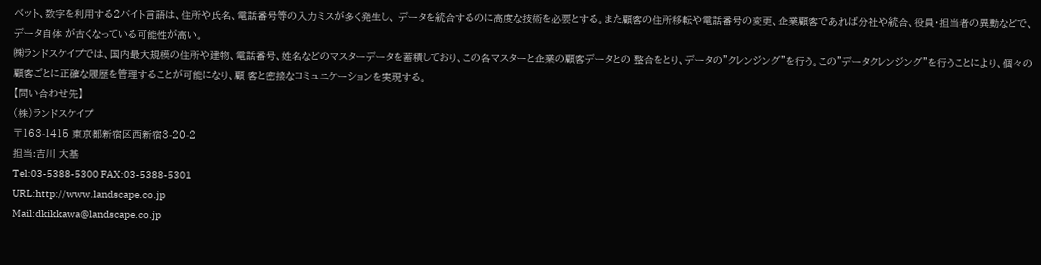ベット、数字を利用する2バイト言語は、住所や氏名、電話番号等の入力ミスが多く発生し、 データを統合するのに高度な技術を必要とする。また顧客の住所移転や電話番号の変更、企業顧客であれば分社や統合、役員・担当者の異動などで、データ自体 が古くなっている可能性が高い。
㈱ランドスケイプでは、国内最大規模の住所や建物、電話番号、姓名などのマスターデータを蓄積しており、この各マスターと企業の顧客データとの 整合をとり、データの"クレンジング"を行う。この"データクレンジング"を行うことにより、個々の顧客ごとに正確な履歴を管理することが可能になり、顧 客と密接なコミュニケーションを実現する。
【問い合わせ先】
(株)ランドスケイプ
〒163-1415 東京都新宿区西新宿3-20-2
担当:吉川 大基
Tel:03-5388-5300 FAX:03-5388-5301
URL:http://www.landscape.co.jp
Mail:dkikkawa@landscape.co.jp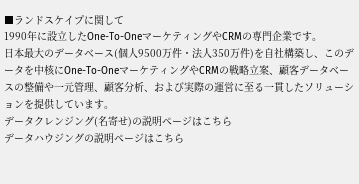■ランドスケイプに関して
1990年に設立したOne-To-OneマーケティングやCRMの専門企業です。
日本最大のデータベース(個人9500万件・法人350万件)を自社構築し、このデータを中核にOne-To-OneマーケティングやCRMの戦略立案、顧客データベースの整備や一元管理、顧客分析、および実際の運営に至る一貫したソリューションを提供しています。
データクレンジング(名寄せ)の説明ページはこちら
データハウジングの説明ページはこちら